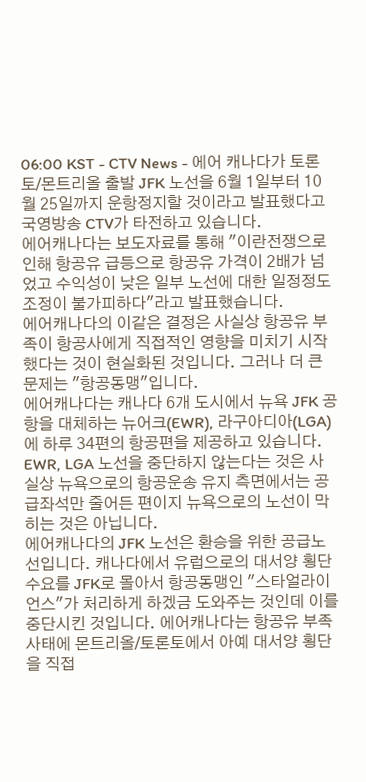06:00 KST - CTV News - 에어 캐나다가 토론토/몬트리올 출발 JFK 노선을 6월 1일부터 10월 25일까지 운항정지할 것이라고 발표했다고 국영방송 CTV가 타전하고 있습니다.
에어캐나다는 보도자료를 통해 "이란전쟁으로 인해 항공유 급등으로 항공유 가격이 2배가 넘었고 수익성이 낮은 일부 노선에 대한 일정정도 조정이 불가피하다"라고 발표했습니다.
에어캐나다의 이같은 결정은 사실상 항공유 부족이 항공사에게 직접적인 영향을 미치기 시작했다는 것이 현실화된 것입니다. 그러나 더 큰 문제는 "항공동맹"입니다.
에어캐나다는 캐나다 6개 도시에서 뉴욕 JFK 공항을 대체하는 뉴어크(EWR), 라구아디아(LGA)에 하루 34편의 항공편을 제공하고 있습니다. EWR, LGA 노선을 중단하지 않는다는 것은 사실상 뉴욕으로의 항공운송 유지 측면에서는 공급좌석만 줄어든 편이지 뉴욕으로의 노선이 막히는 것은 아닙니다.
에어캐나다의 JFK 노선은 환승을 위한 공급노선입니다. 캐나다에서 유럽으로의 대서양 횡단 수요를 JFK로 몰아서 항공동맹인 "스타얼라이언스"가 처리하게 하겠금 도와주는 것인데 이를 중단시킨 것입니다. 에어캐나다는 항공유 부족사태에 몬트리올/토론토에서 아예 대서양 횡단을 직접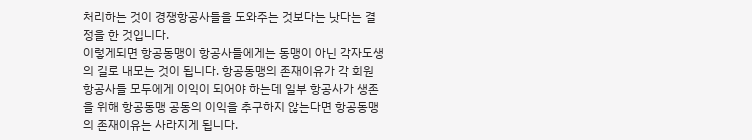처리하는 것이 경쟁항공사들을 도와주는 것보다는 낫다는 결정을 한 것입니다.
이렇게되면 항공동맹이 항공사들에게는 동맹이 아닌 각자도생의 길로 내모는 것이 됩니다. 항공동맹의 존재이유가 각 회원 항공사들 모두에게 이익이 되어야 하는데 일부 항공사가 생존을 위해 항공동맹 공동의 이익을 추구하지 않는다면 항공동맹의 존재이유는 사라지게 됩니다.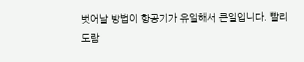벗어날 방법이 항공기가 유일해서 큰일입니다. 빨리 도람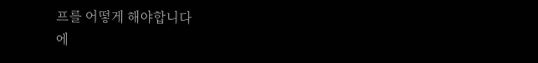프를 어떻게 해야합니다
에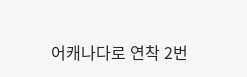어캐나다로 연착 2번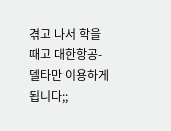겪고 나서 학을 때고 대한항공- 델타만 이용하게 됩니다;;